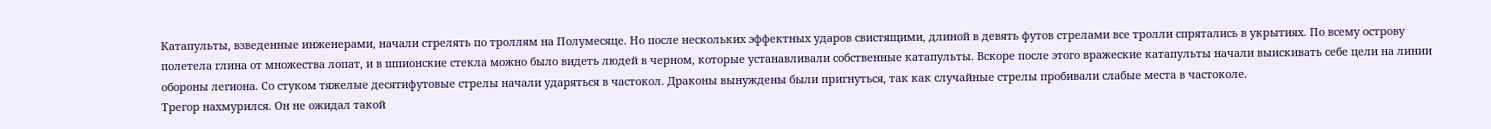Катапульты, взведенные инженерами, начали стрелять по троллям на Полумесяце. Но после нескольких эффектных ударов свистящими, длиной в девять футов стрелами все тролли спрятались в укрытиях. По всему острову полетела глина от множества лопат, и в шпионские стекла можно было видеть людей в черном, которые устанавливали собственные катапульты. Вскоре после этого вражеские катапульты начали выискивать себе цели на линии обороны легиона. Со стуком тяжелые десятифутовые стрелы начали ударяться в частокол. Драконы вынуждены были пригнуться, так как случайные стрелы пробивали слабые места в частоколе.
Трегор нахмурился. Он не ожидал такой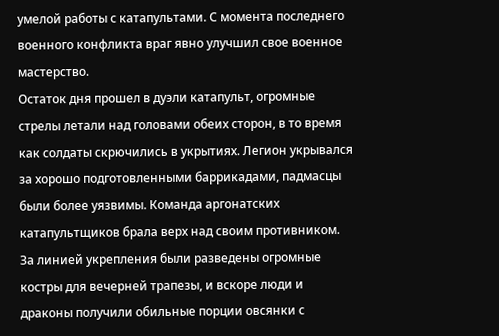умелой работы с катапультами. С момента последнего военного конфликта враг явно улучшил свое военное мастерство.
Остаток дня прошел в дуэли катапульт, огромные стрелы летали над головами обеих сторон, в то время как солдаты скрючились в укрытиях. Легион укрывался за хорошо подготовленными баррикадами, падмасцы были более уязвимы. Команда аргонатских катапультщиков брала верх над своим противником.
За линией укрепления были разведены огромные костры для вечерней трапезы, и вскоре люди и драконы получили обильные порции овсянки с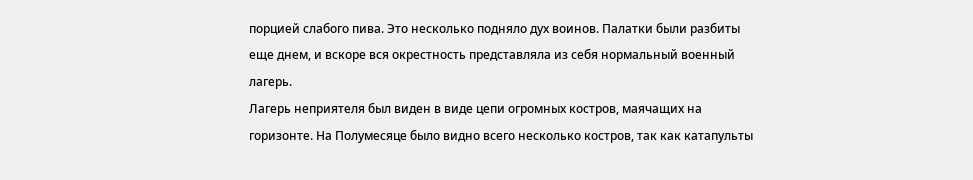порцией слабого пива. Это несколько подняло дух воинов. Палатки были разбиты еще днем, и вскоре вся окрестность представляла из себя нормальный военный лагерь.
Лагерь неприятеля был виден в виде цепи огромных костров, маячащих на горизонте. На Полумесяце было видно всего несколько костров, так как катапульты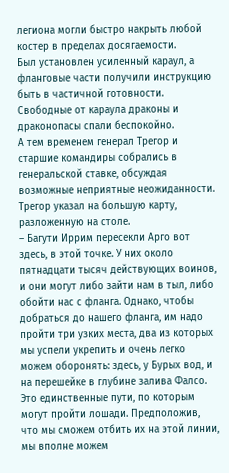легиона могли быстро накрыть любой костер в пределах досягаемости.
Был установлен усиленный караул, а фланговые части получили инструкцию быть в частичной готовности. Свободные от караула драконы и драконопасы спали беспокойно.
А тем временем генерал Трегор и старшие командиры собрались в генеральской ставке, обсуждая возможные неприятные неожиданности. Трегор указал на большую карту, разложенную на столе.
– Багути Иррим пересекли Арго вот здесь, в этой точке. У них около пятнадцати тысяч действующих воинов, и они могут либо зайти нам в тыл, либо обойти нас с фланга. Однако, чтобы добраться до нашего фланга, им надо пройти три узких места, два из которых мы успели укрепить и очень легко можем оборонять: здесь, у Бурых вод, и на перешейке в глубине залива Фалсо. Это единственные пути, по которым могут пройти лошади. Предположив, что мы сможем отбить их на этой линии, мы вполне можем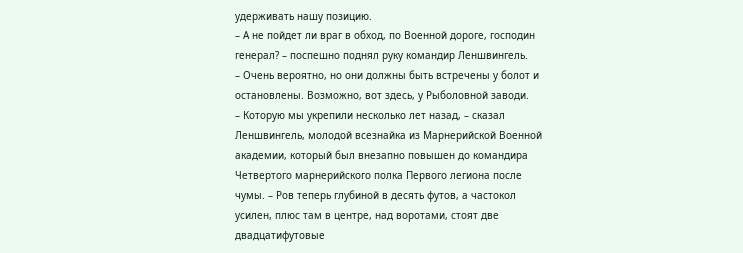удерживать нашу позицию.
– А не пойдет ли враг в обход, по Военной дороге, господин генерал? – поспешно поднял руку командир Леншвингель.
– Очень вероятно, но они должны быть встречены у болот и остановлены. Возможно, вот здесь, у Рыболовной заводи.
– Которую мы укрепили несколько лет назад, – сказал Леншвингель, молодой всезнайка из Марнерийской Военной академии, который был внезапно повышен до командира Четвертого марнерийского полка Первого легиона после чумы. – Ров теперь глубиной в десять футов, а частокол усилен, плюс там в центре, над воротами, стоят две двадцатифутовые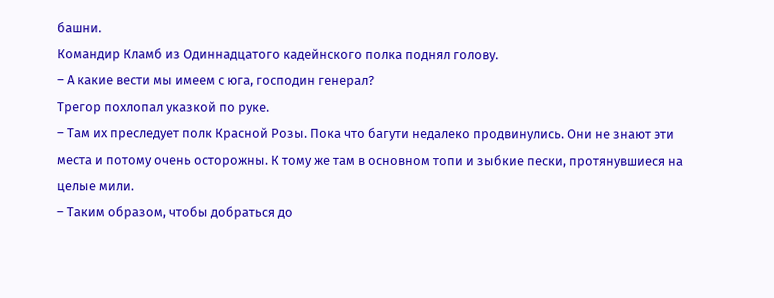башни.
Командир Кламб из Одиннадцатого кадейнского полка поднял голову.
– А какие вести мы имеем с юга, господин генерал?
Трегор похлопал указкой по руке.
– Там их преследует полк Красной Розы. Пока что багути недалеко продвинулись. Они не знают эти места и потому очень осторожны. К тому же там в основном топи и зыбкие пески, протянувшиеся на целые мили.
– Таким образом, чтобы добраться до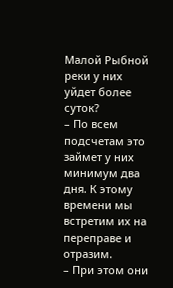Малой Рыбной реки у них уйдет более суток?
– По всем подсчетам это займет у них минимум два дня. К этому времени мы встретим их на переправе и отразим.
– При этом они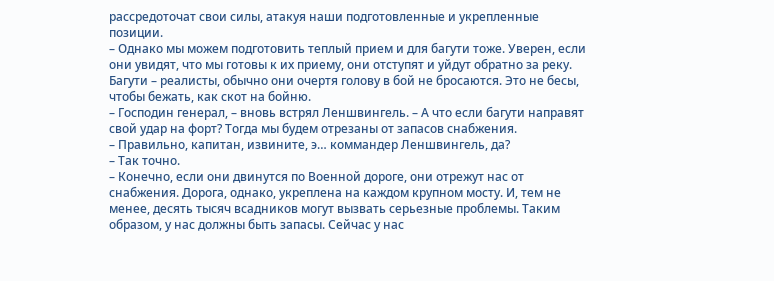рассредоточат свои силы, атакуя наши подготовленные и укрепленные позиции.
– Однако мы можем подготовить теплый прием и для багути тоже. Уверен, если они увидят, что мы готовы к их приему, они отступят и уйдут обратно за реку. Багути – реалисты, обычно они очертя голову в бой не бросаются. Это не бесы, чтобы бежать, как скот на бойню.
– Господин генерал, – вновь встрял Леншвингель. – А что если багути направят свой удар на форт? Тогда мы будем отрезаны от запасов снабжения.
– Правильно, капитан, извините, э… коммандер Леншвингель, да?
– Так точно.
– Конечно, если они двинутся по Военной дороге, они отрежут нас от снабжения. Дорога, однако, укреплена на каждом крупном мосту. И, тем не менее, десять тысяч всадников могут вызвать серьезные проблемы. Таким образом, у нас должны быть запасы. Сейчас у нас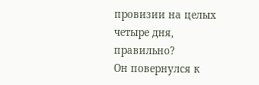провизии на целых четыре дня, правильно?
Он повернулся к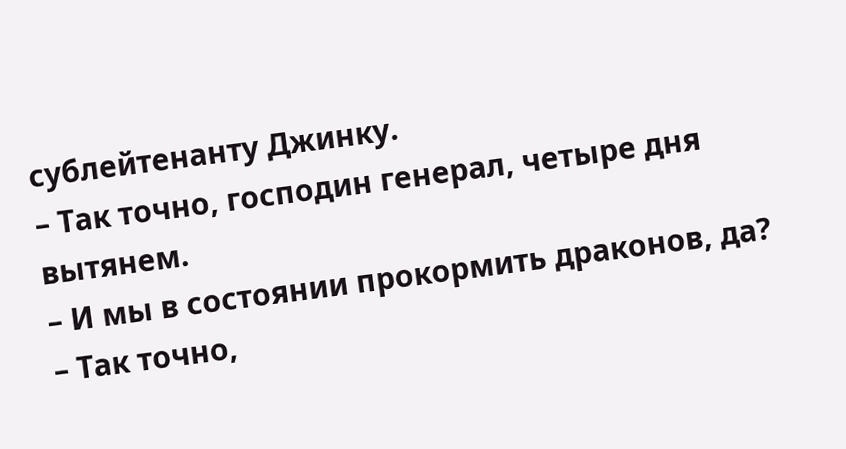сублейтенанту Джинку.
– Так точно, господин генерал, четыре дня вытянем.
– И мы в состоянии прокормить драконов, да?
– Так точно,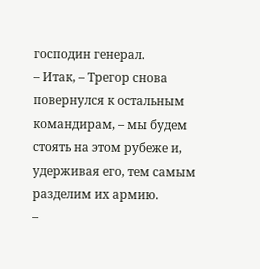господин генерал.
– Итак, – Трегор снова повернулся к остальным командирам, – мы будем стоять на этом рубеже и, удерживая его, тем самым разделим их армию.
–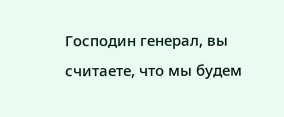Господин генерал, вы считаете, что мы будем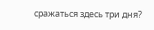сражаться здесь три дня?